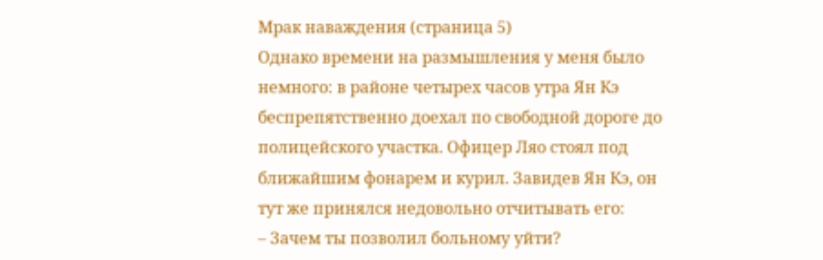Мрак наваждения (страница 5)
Однако времени на размышления у меня было немного: в районе четырех часов утра Ян Кэ беспрепятственно доехал по свободной дороге до полицейского участка. Офицер Ляо стоял под ближайшим фонарем и курил. Завидев Ян Кэ, он тут же принялся недовольно отчитывать его:
– Зачем ты позволил больному уйти?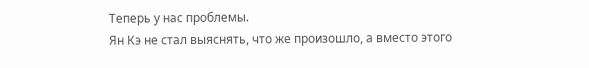Теперь у нас проблемы.
Ян Кэ не стал выяснять, что же произошло, а вместо этого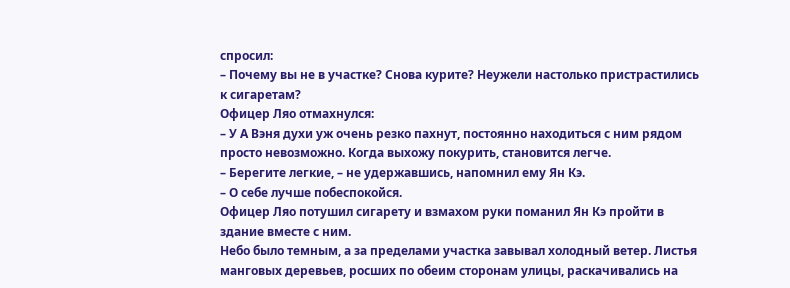спросил:
– Почему вы не в участке? Снова курите? Неужели настолько пристрастились к сигаретам?
Офицер Ляо отмахнулся:
– У А Вэня духи уж очень резко пахнут, постоянно находиться с ним рядом просто невозможно. Когда выхожу покурить, становится легче.
– Берегите легкие, – не удержавшись, напомнил ему Ян Кэ.
– О себе лучше побеспокойся.
Офицер Ляо потушил сигарету и взмахом руки поманил Ян Кэ пройти в здание вместе с ним.
Небо было темным, а за пределами участка завывал холодный ветер. Листья манговых деревьев, росших по обеим сторонам улицы, раскачивались на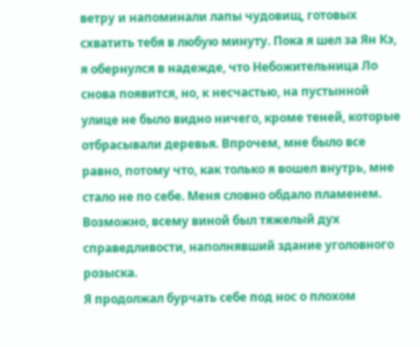ветру и напоминали лапы чудовищ, готовых схватить тебя в любую минуту. Пока я шел за Ян Кэ, я обернулся в надежде, что Небожительница Ло снова появится, но, к несчастью, на пустынной улице не было видно ничего, кроме теней, которые отбрасывали деревья. Впрочем, мне было все равно, потому что, как только я вошел внутрь, мне стало не по себе. Меня словно обдало пламенем. Возможно, всему виной был тяжелый дух справедливости, наполнявший здание уголовного розыска.
Я продолжал бурчать себе под нос о плохом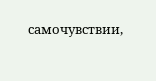самочувствии,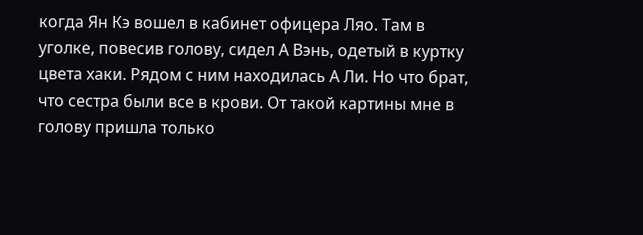когда Ян Кэ вошел в кабинет офицера Ляо. Там в уголке, повесив голову, сидел А Вэнь, одетый в куртку цвета хаки. Рядом с ним находилась А Ли. Но что брат, что сестра были все в крови. От такой картины мне в голову пришла только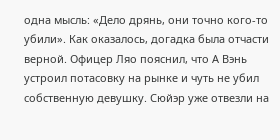одна мысль: «Дело дрянь, они точно кого-то убили». Как оказалось, догадка была отчасти верной. Офицер Ляо пояснил, что А Вэнь устроил потасовку на рынке и чуть не убил собственную девушку. Сюйэр уже отвезли на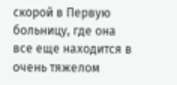скорой в Первую больницу, где она все еще находится в очень тяжелом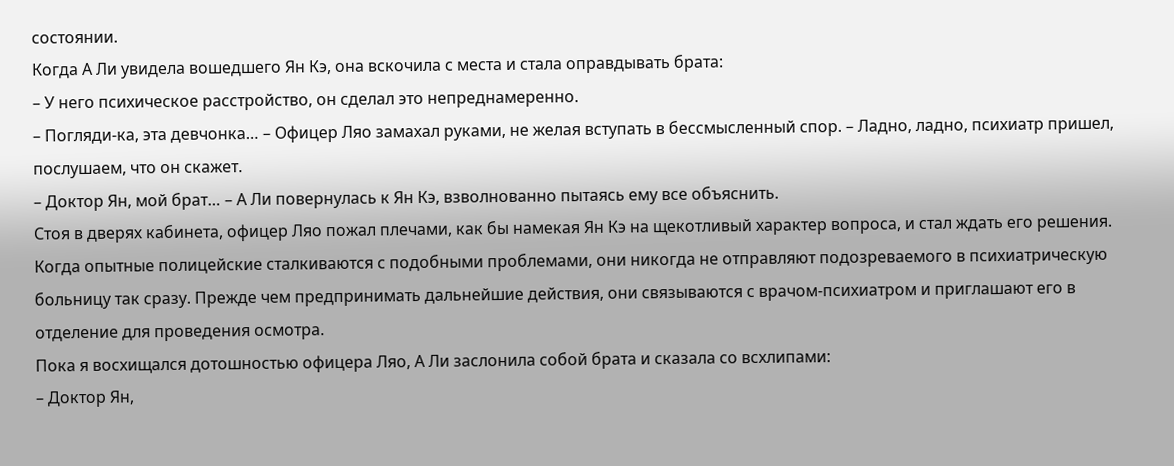состоянии.
Когда А Ли увидела вошедшего Ян Кэ, она вскочила с места и стала оправдывать брата:
– У него психическое расстройство, он сделал это непреднамеренно.
– Погляди-ка, эта девчонка… – Офицер Ляо замахал руками, не желая вступать в бессмысленный спор. – Ладно, ладно, психиатр пришел, послушаем, что он скажет.
– Доктор Ян, мой брат… – А Ли повернулась к Ян Кэ, взволнованно пытаясь ему все объяснить.
Стоя в дверях кабинета, офицер Ляо пожал плечами, как бы намекая Ян Кэ на щекотливый характер вопроса, и стал ждать его решения. Когда опытные полицейские сталкиваются с подобными проблемами, они никогда не отправляют подозреваемого в психиатрическую больницу так сразу. Прежде чем предпринимать дальнейшие действия, они связываются с врачом-психиатром и приглашают его в отделение для проведения осмотра.
Пока я восхищался дотошностью офицера Ляо, А Ли заслонила собой брата и сказала со всхлипами:
– Доктор Ян,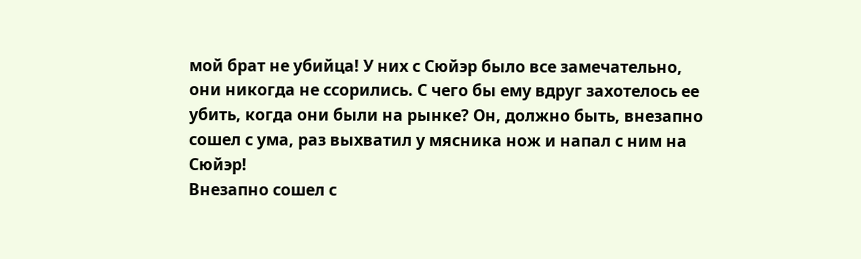мой брат не убийца! У них с Сюйэр было все замечательно, они никогда не ссорились. С чего бы ему вдруг захотелось ее убить, когда они были на рынке? Он, должно быть, внезапно сошел с ума, раз выхватил у мясника нож и напал с ним на Сюйэр!
Внезапно сошел с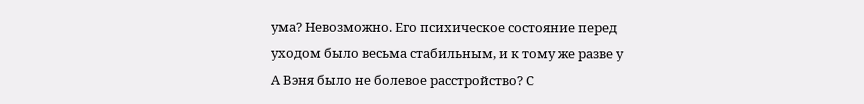ума? Невозможно. Его психическое состояние перед уходом было весьма стабильным, и к тому же разве у А Вэня было не болевое расстройство? С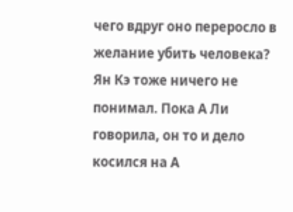чего вдруг оно переросло в желание убить человека? Ян Кэ тоже ничего не понимал. Пока А Ли говорила, он то и дело косился на А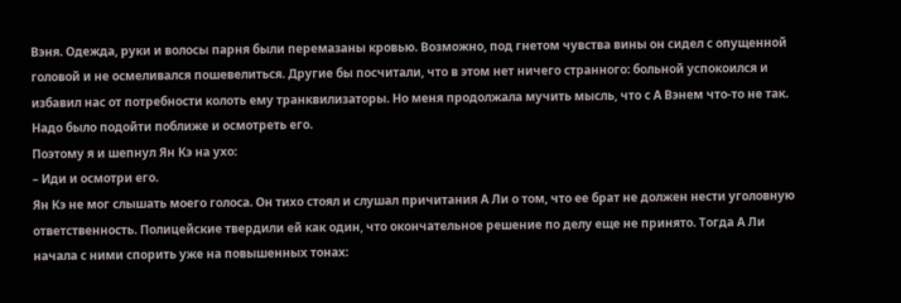Вэня. Одежда, руки и волосы парня были перемазаны кровью. Возможно, под гнетом чувства вины он сидел с опущенной головой и не осмеливался пошевелиться. Другие бы посчитали, что в этом нет ничего странного: больной успокоился и избавил нас от потребности колоть ему транквилизаторы. Но меня продолжала мучить мысль, что с А Вэнем что-то не так. Надо было подойти поближе и осмотреть его.
Поэтому я и шепнул Ян Кэ на ухо:
– Иди и осмотри его.
Ян Кэ не мог слышать моего голоса. Он тихо стоял и слушал причитания А Ли о том, что ее брат не должен нести уголовную ответственность. Полицейские твердили ей как один, что окончательное решение по делу еще не принято. Тогда А Ли начала с ними спорить уже на повышенных тонах: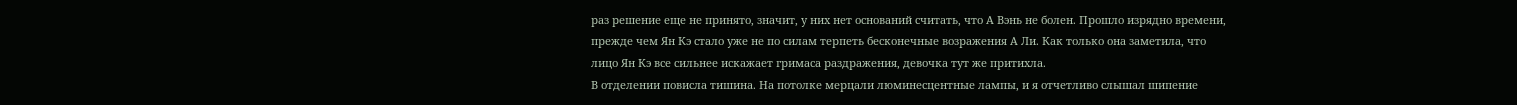раз решение еще не принято, значит, у них нет оснований считать, что А Вэнь не болен. Прошло изрядно времени, прежде чем Ян Кэ стало уже не по силам терпеть бесконечные возражения А Ли. Как только она заметила, что лицо Ян Кэ все сильнее искажает гримаса раздражения, девочка тут же притихла.
В отделении повисла тишина. На потолке мерцали люминесцентные лампы, и я отчетливо слышал шипение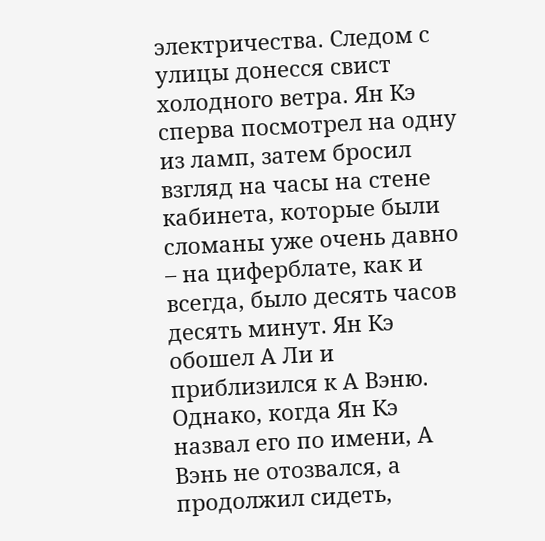электричества. Следом с улицы донесся свист холодного ветра. Ян Кэ сперва посмотрел на одну из ламп, затем бросил взгляд на часы на стене кабинета, которые были сломаны уже очень давно – на циферблате, как и всегда, было десять часов десять минут. Ян Кэ обошел А Ли и приблизился к А Вэню.
Однако, когда Ян Кэ назвал его по имени, А Вэнь не отозвался, а продолжил сидеть,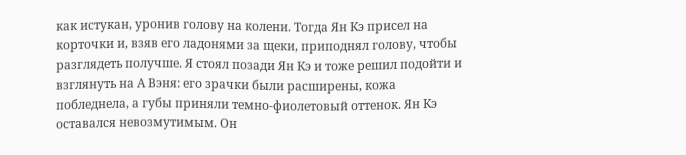как истукан, уронив голову на колени. Тогда Ян Кэ присел на корточки и, взяв его ладонями за щеки, приподнял голову, чтобы разглядеть получше. Я стоял позади Ян Кэ и тоже решил подойти и взглянуть на А Вэня: его зрачки были расширены, кожа побледнела, а губы приняли темно-фиолетовый оттенок. Ян Кэ оставался невозмутимым. Он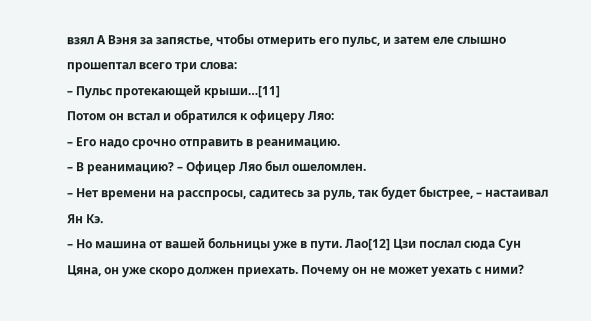взял А Вэня за запястье, чтобы отмерить его пульс, и затем еле слышно прошептал всего три слова:
– Пульс протекающей крыши…[11]
Потом он встал и обратился к офицеру Ляо:
– Его надо срочно отправить в реанимацию.
– В реанимацию? – Офицер Ляо был ошеломлен.
– Нет времени на расспросы, садитесь за руль, так будет быстрее, – настаивал Ян Кэ.
– Но машина от вашей больницы уже в пути. Лао[12] Цзи послал сюда Сун Цяна, он уже скоро должен приехать. Почему он не может уехать с ними?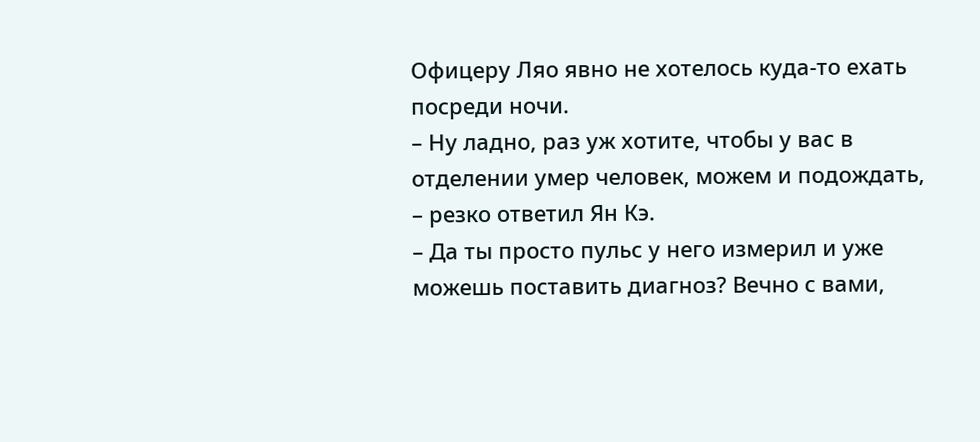Офицеру Ляо явно не хотелось куда-то ехать посреди ночи.
– Ну ладно, раз уж хотите, чтобы у вас в отделении умер человек, можем и подождать, – резко ответил Ян Кэ.
– Да ты просто пульс у него измерил и уже можешь поставить диагноз? Вечно с вами,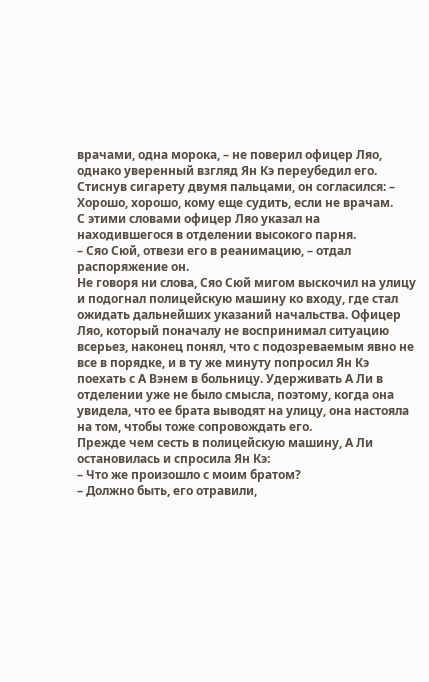врачами, одна морока, – не поверил офицер Ляо, однако уверенный взгляд Ян Кэ переубедил его. Стиснув сигарету двумя пальцами, он согласился: – Хорошо, хорошо, кому еще судить, если не врачам.
С этими словами офицер Ляо указал на находившегося в отделении высокого парня.
– Сяо Сюй, отвези его в реанимацию, – отдал распоряжение он.
Не говоря ни слова, Сяо Сюй мигом выскочил на улицу и подогнал полицейскую машину ко входу, где стал ожидать дальнейших указаний начальства. Офицер Ляо, который поначалу не воспринимал ситуацию всерьез, наконец понял, что с подозреваемым явно не все в порядке, и в ту же минуту попросил Ян Кэ поехать с А Вэнем в больницу. Удерживать А Ли в отделении уже не было смысла, поэтому, когда она увидела, что ее брата выводят на улицу, она настояла на том, чтобы тоже сопровождать его.
Прежде чем сесть в полицейскую машину, А Ли остановилась и спросила Ян Кэ:
– Что же произошло с моим братом?
– Должно быть, его отравили,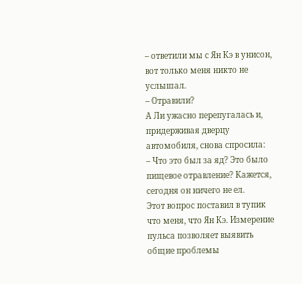– ответили мы с Ян Кэ в унисон, вот только меня никто не услышал.
– Отравили?
А Ли ужасно перепугалась и, придерживая дверцу автомобиля, снова спросила:
– Что это был за яд? Это было пищевое отравление? Кажется, сегодня он ничего не ел.
Этот вопрос поставил в тупик что меня, что Ян Кэ. Измерение пульса позволяет выявить общие проблемы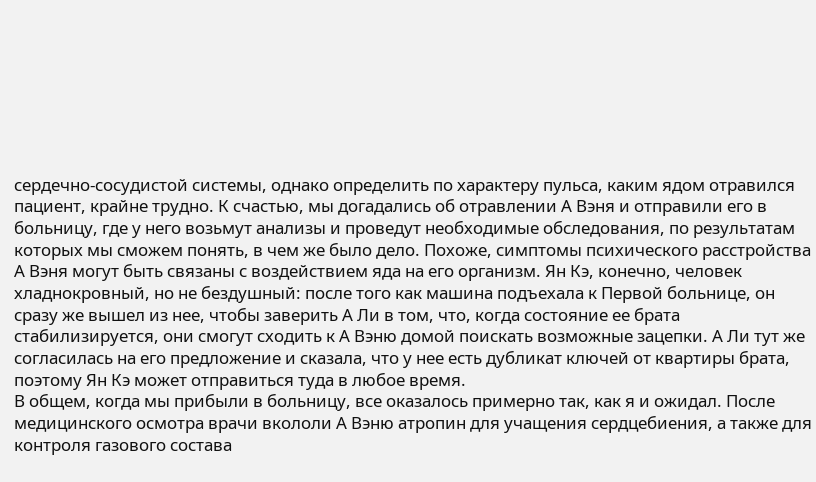сердечно-сосудистой системы, однако определить по характеру пульса, каким ядом отравился пациент, крайне трудно. К счастью, мы догадались об отравлении А Вэня и отправили его в больницу, где у него возьмут анализы и проведут необходимые обследования, по результатам которых мы сможем понять, в чем же было дело. Похоже, симптомы психического расстройства А Вэня могут быть связаны с воздействием яда на его организм. Ян Кэ, конечно, человек хладнокровный, но не бездушный: после того как машина подъехала к Первой больнице, он сразу же вышел из нее, чтобы заверить А Ли в том, что, когда состояние ее брата стабилизируется, они смогут сходить к А Вэню домой поискать возможные зацепки. А Ли тут же согласилась на его предложение и сказала, что у нее есть дубликат ключей от квартиры брата, поэтому Ян Кэ может отправиться туда в любое время.
В общем, когда мы прибыли в больницу, все оказалось примерно так, как я и ожидал. После медицинского осмотра врачи вкололи А Вэню атропин для учащения сердцебиения, а также для контроля газового состава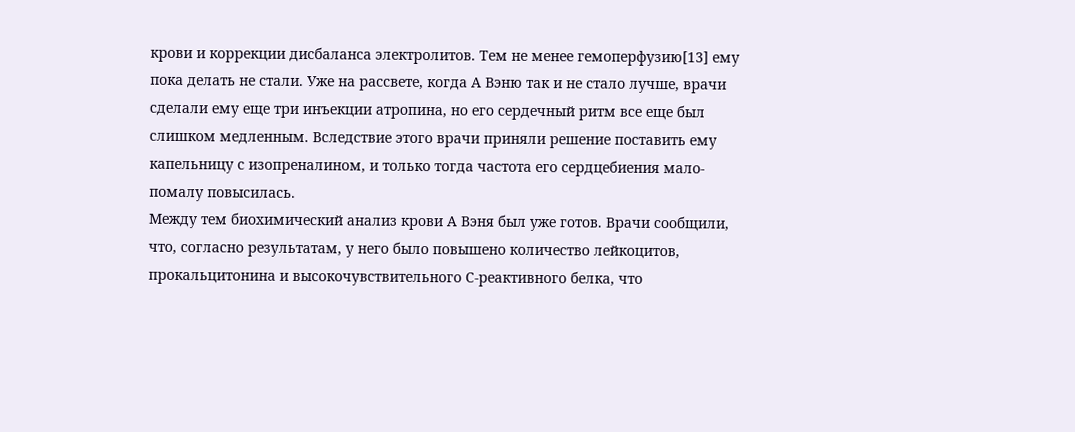крови и коррекции дисбаланса электролитов. Тем не менее гемоперфузию[13] ему пока делать не стали. Уже на рассвете, когда А Вэню так и не стало лучше, врачи сделали ему еще три инъекции атропина, но его сердечный ритм все еще был слишком медленным. Вследствие этого врачи приняли решение поставить ему капельницу с изопреналином, и только тогда частота его сердцебиения мало-помалу повысилась.
Между тем биохимический анализ крови А Вэня был уже готов. Врачи сообщили, что, согласно результатам, у него было повышено количество лейкоцитов, прокальцитонина и высокочувствительного С-реактивного белка, что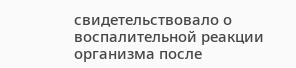свидетельствовало о воспалительной реакции организма после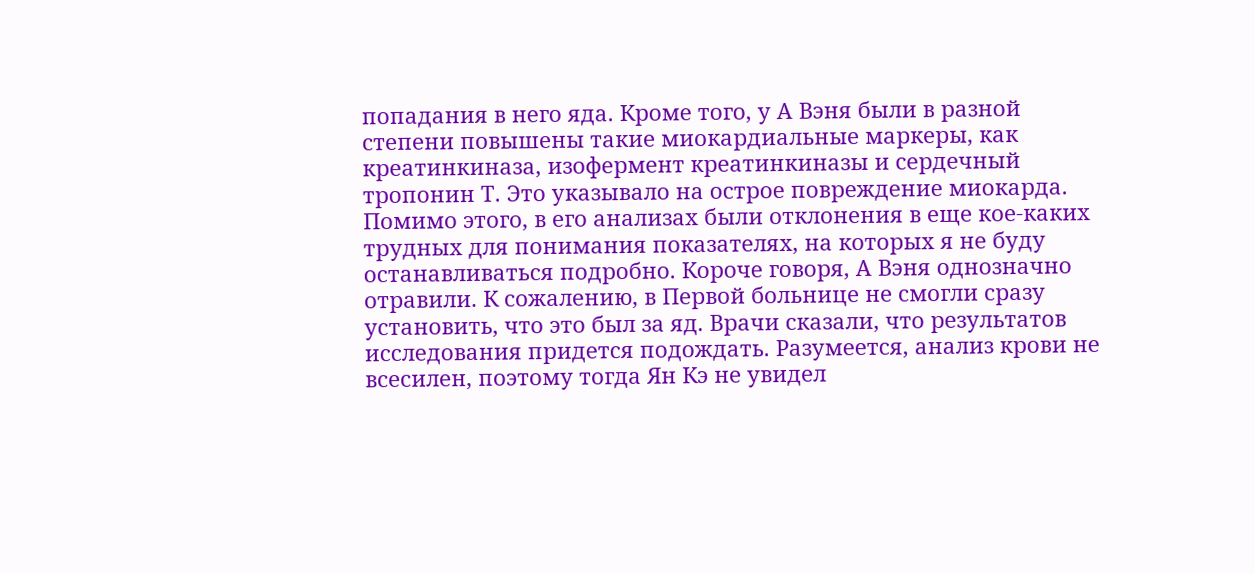попадания в него яда. Кроме того, у А Вэня были в разной степени повышены такие миокардиальные маркеры, как креатинкиназа, изофермент креатинкиназы и сердечный тропонин Т. Это указывало на острое повреждение миокарда. Помимо этого, в его анализах были отклонения в еще кое-каких трудных для понимания показателях, на которых я не буду останавливаться подробно. Короче говоря, А Вэня однозначно отравили. К сожалению, в Первой больнице не смогли сразу установить, что это был за яд. Врачи сказали, что результатов исследования придется подождать. Разумеется, анализ крови не всесилен, поэтому тогда Ян Кэ не увидел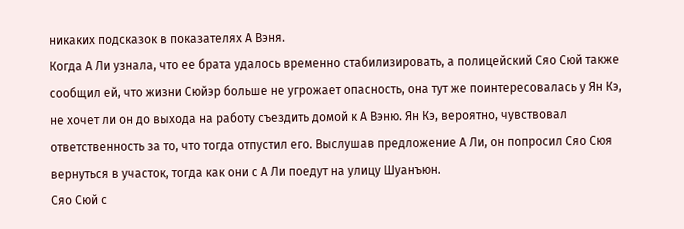никаких подсказок в показателях А Вэня.
Когда А Ли узнала, что ее брата удалось временно стабилизировать, а полицейский Сяо Сюй также сообщил ей, что жизни Сюйэр больше не угрожает опасность, она тут же поинтересовалась у Ян Кэ, не хочет ли он до выхода на работу съездить домой к А Вэню. Ян Кэ, вероятно, чувствовал ответственность за то, что тогда отпустил его. Выслушав предложение А Ли, он попросил Сяо Сюя вернуться в участок, тогда как они с А Ли поедут на улицу Шуанъюн.
Сяо Сюй с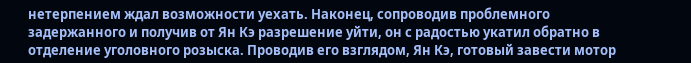нетерпением ждал возможности уехать. Наконец, сопроводив проблемного задержанного и получив от Ян Кэ разрешение уйти, он с радостью укатил обратно в отделение уголовного розыска. Проводив его взглядом, Ян Кэ, готовый завести мотор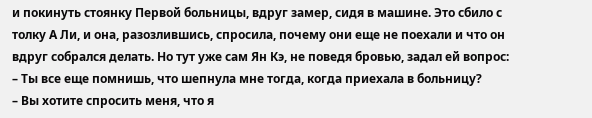и покинуть стоянку Первой больницы, вдруг замер, сидя в машине. Это сбило с толку А Ли, и она, разозлившись, спросила, почему они еще не поехали и что он вдруг собрался делать. Но тут уже сам Ян Кэ, не поведя бровью, задал ей вопрос:
– Ты все еще помнишь, что шепнула мне тогда, когда приехала в больницу?
– Вы хотите спросить меня, что я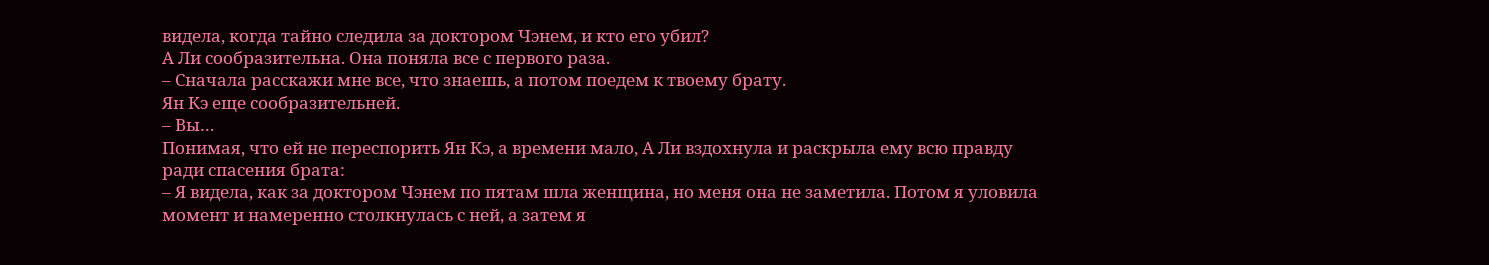видела, когда тайно следила за доктором Чэнем, и кто его убил?
А Ли сообразительна. Она поняла все с первого раза.
– Сначала расскажи мне все, что знаешь, а потом поедем к твоему брату.
Ян Кэ еще сообразительней.
– Вы…
Понимая, что ей не переспорить Ян Кэ, а времени мало, А Ли вздохнула и раскрыла ему всю правду ради спасения брата:
– Я видела, как за доктором Чэнем по пятам шла женщина, но меня она не заметила. Потом я уловила момент и намеренно столкнулась с ней, а затем я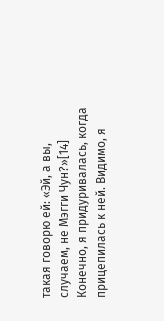такая говорю ей: «Эй, а вы, случаем, не Мэгги Чун?»[14] Конечно, я придуривалась, когда прицепилась к ней. Видимо, я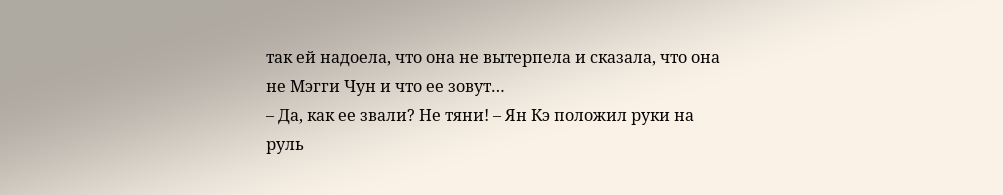так ей надоела, что она не вытерпела и сказала, что она не Мэгги Чун и что ее зовут…
– Да, как ее звали? Не тяни! – Ян Кэ положил руки на руль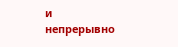и непрерывно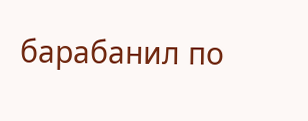барабанил по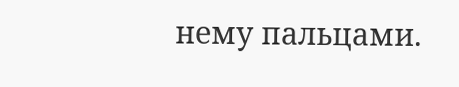нему пальцами.